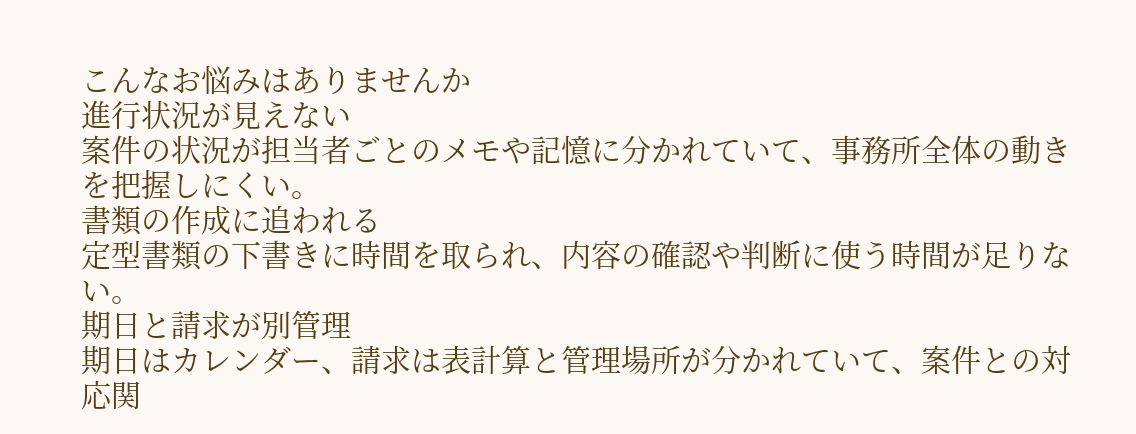こんなお悩みはありませんか
進行状況が見えない
案件の状況が担当者ごとのメモや記憶に分かれていて、事務所全体の動きを把握しにくい。
書類の作成に追われる
定型書類の下書きに時間を取られ、内容の確認や判断に使う時間が足りない。
期日と請求が別管理
期日はカレンダー、請求は表計算と管理場所が分かれていて、案件との対応関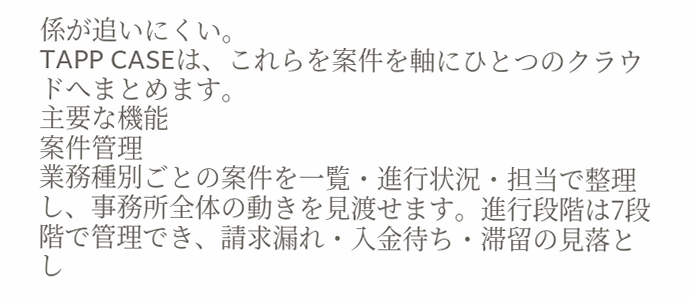係が追いにくい。
TAPP CASEは、これらを案件を軸にひとつのクラウドへまとめます。
主要な機能
案件管理
業務種別ごとの案件を一覧・進行状況・担当で整理し、事務所全体の動きを見渡せます。進行段階は7段階で管理でき、請求漏れ・入金待ち・滞留の見落とし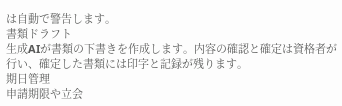は自動で警告します。
書類ドラフト
生成AIが書類の下書きを作成します。内容の確認と確定は資格者が行い、確定した書類には印字と記録が残ります。
期日管理
申請期限や立会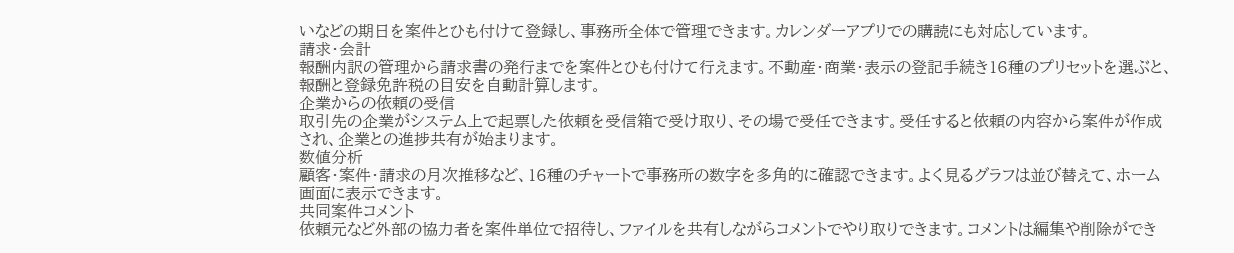いなどの期日を案件とひも付けて登録し、事務所全体で管理できます。カレンダーアプリでの購読にも対応しています。
請求・会計
報酬内訳の管理から請求書の発行までを案件とひも付けて行えます。不動産・商業・表示の登記手続き16種のプリセットを選ぶと、報酬と登録免許税の目安を自動計算します。
企業からの依頼の受信
取引先の企業がシステム上で起票した依頼を受信箱で受け取り、その場で受任できます。受任すると依頼の内容から案件が作成され、企業との進捗共有が始まります。
数値分析
顧客・案件・請求の月次推移など、16種のチャートで事務所の数字を多角的に確認できます。よく見るグラフは並び替えて、ホーム画面に表示できます。
共同案件コメント
依頼元など外部の協力者を案件単位で招待し、ファイルを共有しながらコメントでやり取りできます。コメントは編集や削除ができ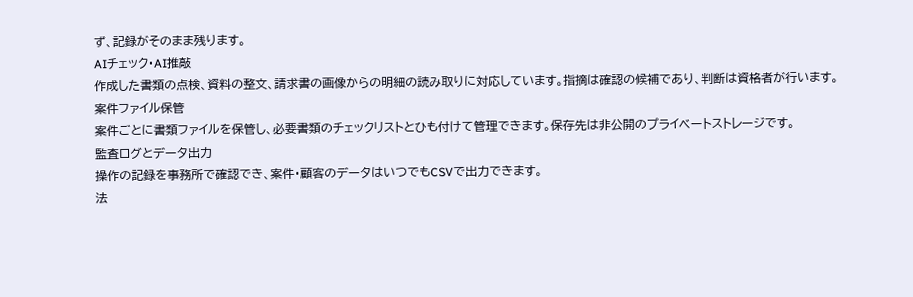ず、記録がそのまま残ります。
AIチェック・AI推敲
作成した書類の点検、資料の整文、請求書の画像からの明細の読み取りに対応しています。指摘は確認の候補であり、判断は資格者が行います。
案件ファイル保管
案件ごとに書類ファイルを保管し、必要書類のチェックリストとひも付けて管理できます。保存先は非公開のプライベートストレージです。
監査ログとデータ出力
操作の記録を事務所で確認でき、案件・顧客のデータはいつでもCSVで出力できます。
法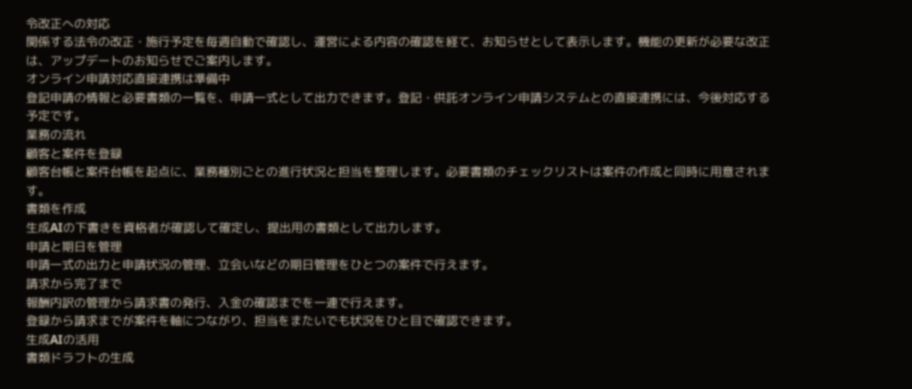令改正への対応
関係する法令の改正・施行予定を毎週自動で確認し、運営による内容の確認を経て、お知らせとして表示します。機能の更新が必要な改正は、アップデートのお知らせでご案内します。
オンライン申請対応直接連携は準備中
登記申請の情報と必要書類の一覧を、申請一式として出力できます。登記・供託オンライン申請システムとの直接連携には、今後対応する予定です。
業務の流れ
顧客と案件を登録
顧客台帳と案件台帳を起点に、業務種別ごとの進行状況と担当を整理します。必要書類のチェックリストは案件の作成と同時に用意されます。
書類を作成
生成AIの下書きを資格者が確認して確定し、提出用の書類として出力します。
申請と期日を管理
申請一式の出力と申請状況の管理、立会いなどの期日管理をひとつの案件で行えます。
請求から完了まで
報酬内訳の管理から請求書の発行、入金の確認までを一連で行えます。
登録から請求までが案件を軸につながり、担当をまたいでも状況をひと目で確認できます。
生成AIの活用
書類ドラフトの生成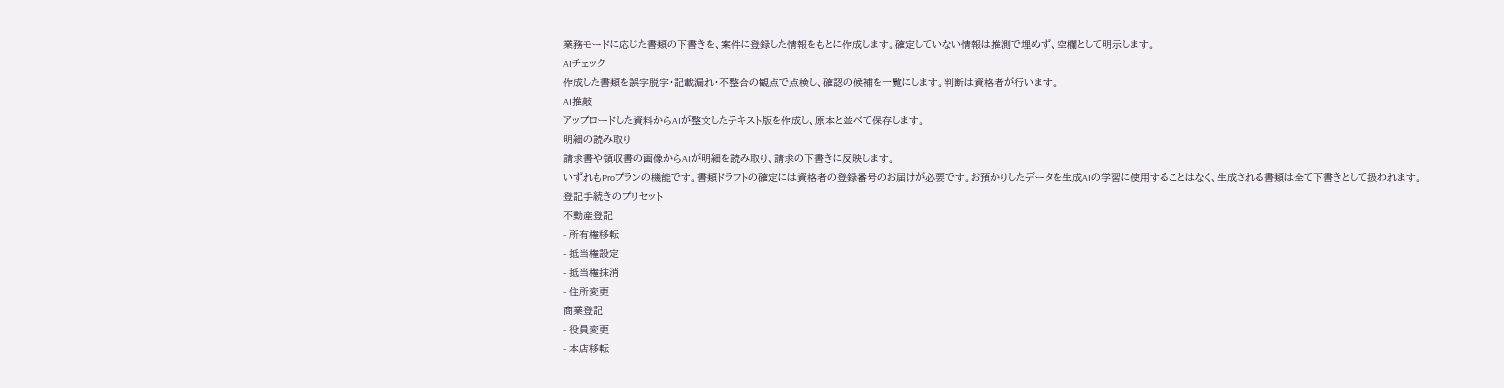業務モードに応じた書類の下書きを、案件に登録した情報をもとに作成します。確定していない情報は推測で埋めず、空欄として明示します。
AIチェック
作成した書類を誤字脱字・記載漏れ・不整合の観点で点検し、確認の候補を一覧にします。判断は資格者が行います。
AI推敲
アップロードした資料からAIが整文したテキスト版を作成し、原本と並べて保存します。
明細の読み取り
請求書や領収書の画像からAIが明細を読み取り、請求の下書きに反映します。
いずれもProプランの機能です。書類ドラフトの確定には資格者の登録番号のお届けが必要です。お預かりしたデータを生成AIの学習に使用することはなく、生成される書類は全て下書きとして扱われます。
登記手続きのプリセット
不動産登記
- 所有権移転
- 抵当権設定
- 抵当権抹消
- 住所変更
商業登記
- 役員変更
- 本店移転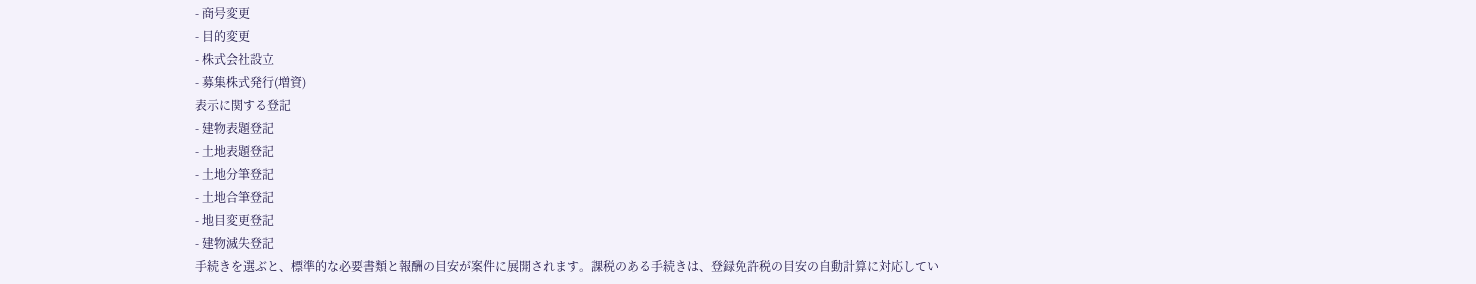- 商号変更
- 目的変更
- 株式会社設立
- 募集株式発行(増資)
表示に関する登記
- 建物表題登記
- 土地表題登記
- 土地分筆登記
- 土地合筆登記
- 地目変更登記
- 建物滅失登記
手続きを選ぶと、標準的な必要書類と報酬の目安が案件に展開されます。課税のある手続きは、登録免許税の目安の自動計算に対応してい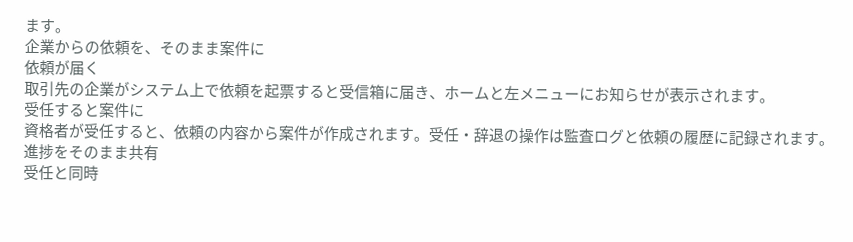ます。
企業からの依頼を、そのまま案件に
依頼が届く
取引先の企業がシステム上で依頼を起票すると受信箱に届き、ホームと左メニューにお知らせが表示されます。
受任すると案件に
資格者が受任すると、依頼の内容から案件が作成されます。受任・辞退の操作は監査ログと依頼の履歴に記録されます。
進捗をそのまま共有
受任と同時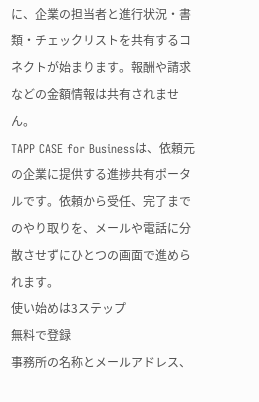に、企業の担当者と進行状況・書類・チェックリストを共有するコネクトが始まります。報酬や請求などの金額情報は共有されません。
TAPP CASE for Businessは、依頼元の企業に提供する進捗共有ポータルです。依頼から受任、完了までのやり取りを、メールや電話に分散させずにひとつの画面で進められます。
使い始めは3ステップ
無料で登録
事務所の名称とメールアドレス、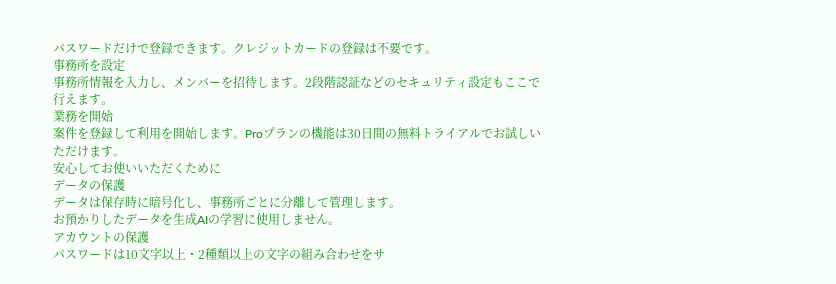パスワードだけで登録できます。クレジットカードの登録は不要です。
事務所を設定
事務所情報を入力し、メンバーを招待します。2段階認証などのセキュリティ設定もここで行えます。
業務を開始
案件を登録して利用を開始します。Proプランの機能は30日間の無料トライアルでお試しいただけます。
安心してお使いいただくために
データの保護
データは保存時に暗号化し、事務所ごとに分離して管理します。
お預かりしたデータを生成AIの学習に使用しません。
アカウントの保護
パスワードは10文字以上・2種類以上の文字の組み合わせをサ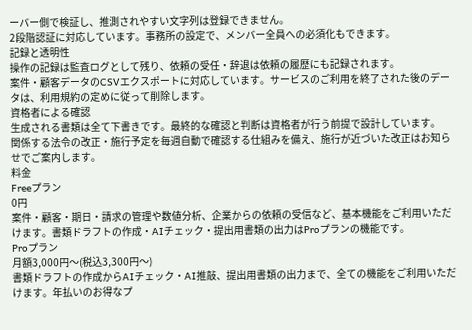ーバー側で検証し、推測されやすい文字列は登録できません。
2段階認証に対応しています。事務所の設定で、メンバー全員への必須化もできます。
記録と透明性
操作の記録は監査ログとして残り、依頼の受任・辞退は依頼の履歴にも記録されます。
案件・顧客データのCSVエクスポートに対応しています。サービスのご利用を終了された後のデータは、利用規約の定めに従って削除します。
資格者による確認
生成される書類は全て下書きです。最終的な確認と判断は資格者が行う前提で設計しています。
関係する法令の改正・施行予定を毎週自動で確認する仕組みを備え、施行が近づいた改正はお知らせでご案内します。
料金
Freeプラン
0円
案件・顧客・期日・請求の管理や数値分析、企業からの依頼の受信など、基本機能をご利用いただけます。書類ドラフトの作成・AIチェック・提出用書類の出力はProプランの機能です。
Proプラン
月額3,000円〜(税込3,300円〜)
書類ドラフトの作成からAIチェック・AI推敲、提出用書類の出力まで、全ての機能をご利用いただけます。年払いのお得なプ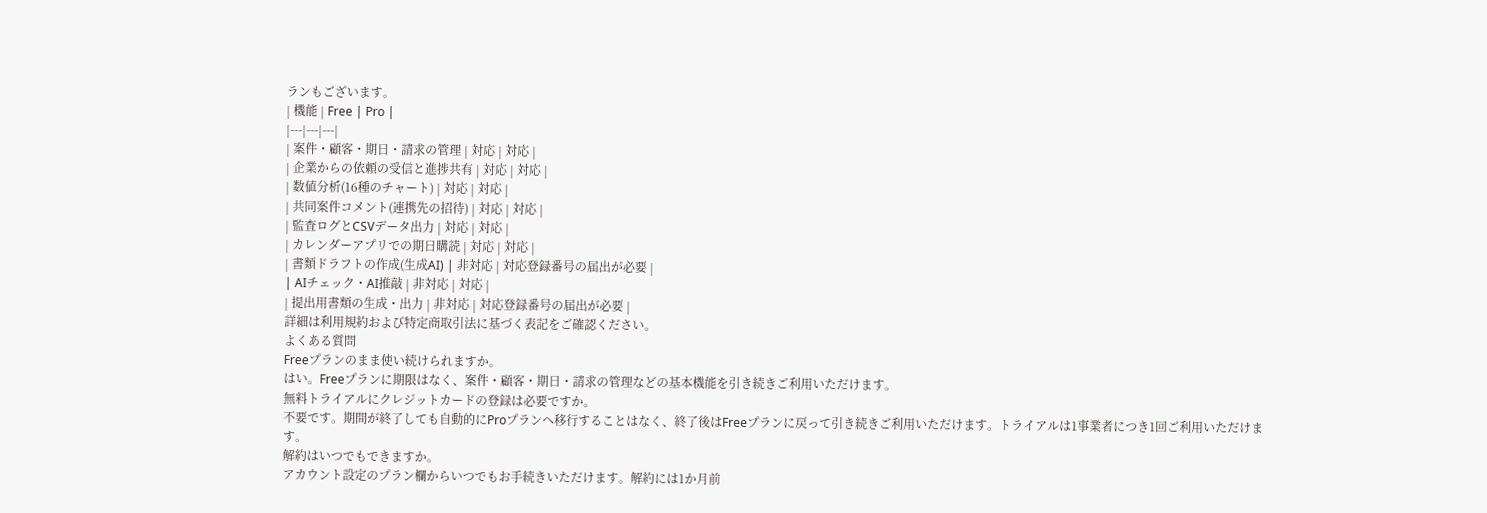ランもございます。
| 機能 | Free | Pro |
|---|---|---|
| 案件・顧客・期日・請求の管理 | 対応 | 対応 |
| 企業からの依頼の受信と進捗共有 | 対応 | 対応 |
| 数値分析(16種のチャート) | 対応 | 対応 |
| 共同案件コメント(連携先の招待) | 対応 | 対応 |
| 監査ログとCSVデータ出力 | 対応 | 対応 |
| カレンダーアプリでの期日購読 | 対応 | 対応 |
| 書類ドラフトの作成(生成AI) | 非対応 | 対応登録番号の届出が必要 |
| AIチェック・AI推敲 | 非対応 | 対応 |
| 提出用書類の生成・出力 | 非対応 | 対応登録番号の届出が必要 |
詳細は利用規約および特定商取引法に基づく表記をご確認ください。
よくある質問
Freeプランのまま使い続けられますか。
はい。Freeプランに期限はなく、案件・顧客・期日・請求の管理などの基本機能を引き続きご利用いただけます。
無料トライアルにクレジットカードの登録は必要ですか。
不要です。期間が終了しても自動的にProプランへ移行することはなく、終了後はFreeプランに戻って引き続きご利用いただけます。トライアルは1事業者につき1回ご利用いただけます。
解約はいつでもできますか。
アカウント設定のプラン欄からいつでもお手続きいただけます。解約には1か月前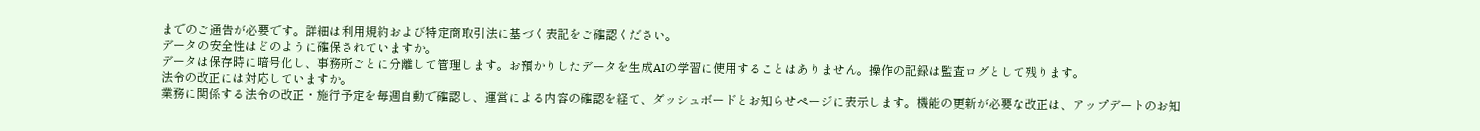までのご通告が必要です。詳細は利用規約および特定商取引法に基づく表記をご確認ください。
データの安全性はどのように確保されていますか。
データは保存時に暗号化し、事務所ごとに分離して管理します。お預かりしたデータを生成AIの学習に使用することはありません。操作の記録は監査ログとして残ります。
法令の改正には対応していますか。
業務に関係する法令の改正・施行予定を毎週自動で確認し、運営による内容の確認を経て、ダッシュボードとお知らせページに表示します。機能の更新が必要な改正は、アップデートのお知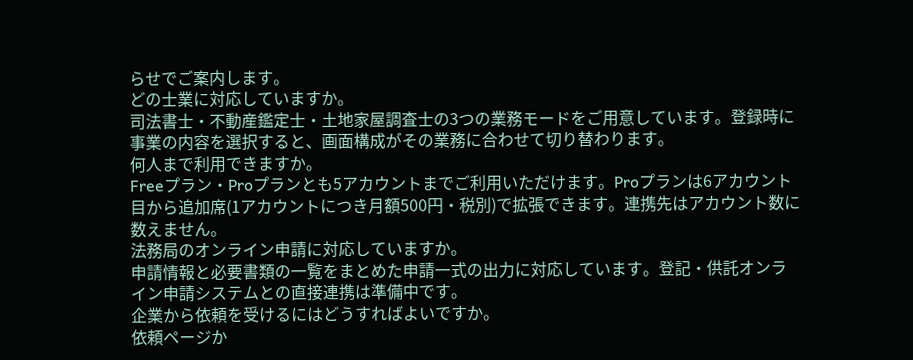らせでご案内します。
どの士業に対応していますか。
司法書士・不動産鑑定士・土地家屋調査士の3つの業務モードをご用意しています。登録時に事業の内容を選択すると、画面構成がその業務に合わせて切り替わります。
何人まで利用できますか。
Freeプラン・Proプランとも5アカウントまでご利用いただけます。Proプランは6アカウント目から追加席(1アカウントにつき月額500円・税別)で拡張できます。連携先はアカウント数に数えません。
法務局のオンライン申請に対応していますか。
申請情報と必要書類の一覧をまとめた申請一式の出力に対応しています。登記・供託オンライン申請システムとの直接連携は準備中です。
企業から依頼を受けるにはどうすればよいですか。
依頼ページか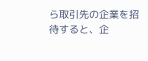ら取引先の企業を招待すると、企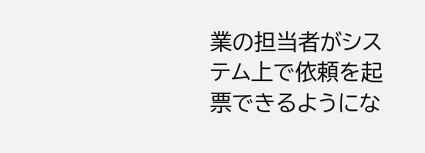業の担当者がシステム上で依頼を起票できるようにな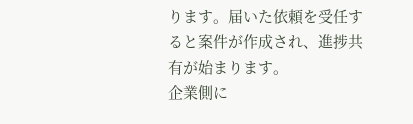ります。届いた依頼を受任すると案件が作成され、進捗共有が始まります。
企業側に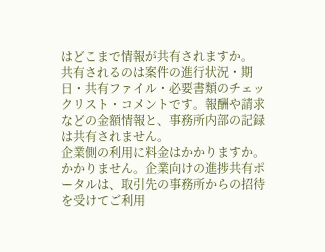はどこまで情報が共有されますか。
共有されるのは案件の進行状況・期日・共有ファイル・必要書類のチェックリスト・コメントです。報酬や請求などの金額情報と、事務所内部の記録は共有されません。
企業側の利用に料金はかかりますか。
かかりません。企業向けの進捗共有ポータルは、取引先の事務所からの招待を受けてご利用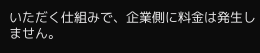いただく仕組みで、企業側に料金は発生しません。